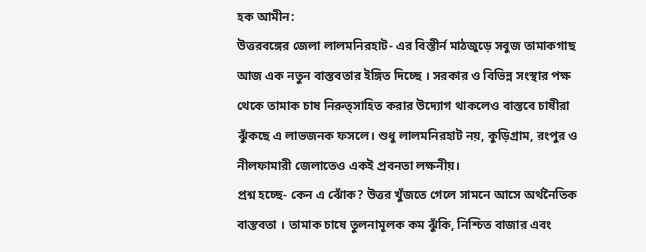হক আমীন:
উত্তরবঙ্গের জেলা লালমনিরহাট- এর বিস্তীর্ন মাঠজুড়ে সবুজ তামাকগাছ আজ এক নতুন বাস্তবতার ইঙ্গিত দিচ্ছে । সরকার ও বিভিন্ন সংস্থার পক্ষ থেকে তামাক চাষ নিরুত্সাহিত করার উদ্যোগ থাকলেও বাস্তবে চাষীরা ঝুঁকছে এ লাভজনক ফসলে। শুধু লালমনিরহাট নয়, কুড়িগ্রাম, রংপুর ও নীলফামারী জেলাতেও একই প্রবনতা লক্ষনীয়।
প্রশ্ন হচ্ছে- কেন এ ঝোঁক? উত্তর খুঁজতে গেলে সামনে আসে অর্থনৈতিক বাস্তবতা । তামাক চাষে তুলনামূলক কম ঝুঁকি, নিশ্চিত বাজার এবং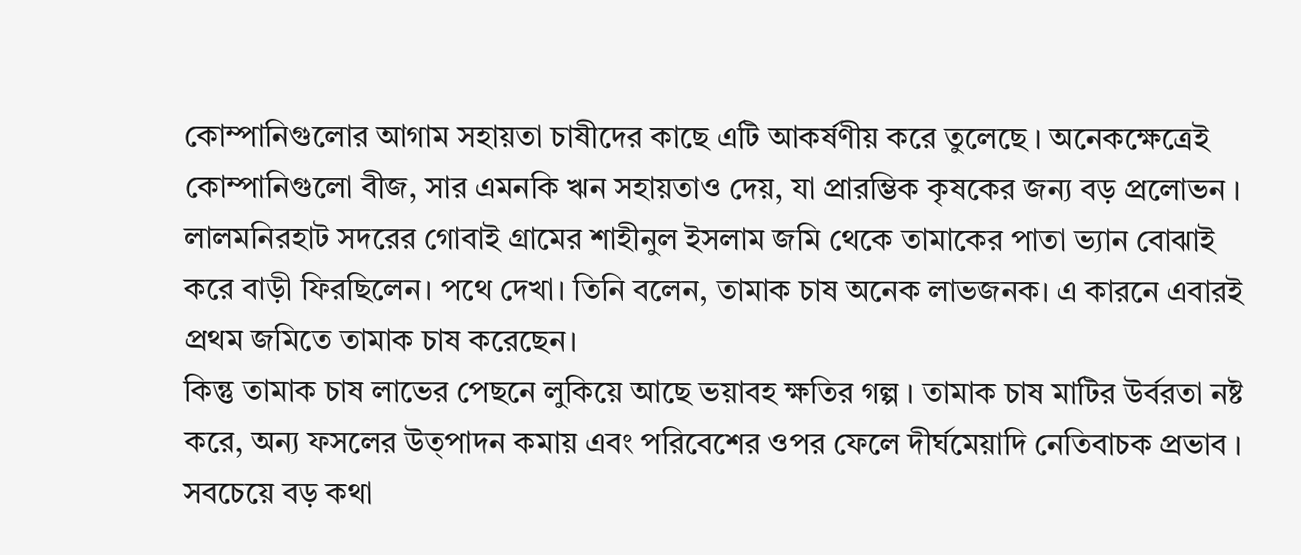কোম্পানিগুলোর আগাম সহায়তা চাষীদের কাছে এটি আকর্ষণীয় করে তুলেছে । অনেকক্ষেত্রেই কোম্পানিগুলো বীজ, সার এমনকি ঋন সহায়তাও দেয়, যা প্রারম্ভিক কৃষকের জন্য বড় প্রলোভন । লালমনিরহাট সদরের গোবাই গ্রামের শাহীনুল ইসলাম জমি থেকে তামাকের পাতা ভ্যান বোঝাই করে বাড়ী ফিরছিলেন। পথে দেখা। তিনি বলেন, তামাক চাষ অনেক লাভজনক। এ কারনে এবারই প্রথম জমিতে তামাক চাষ করেছেন।
কিন্তু তামাক চাষ লাভের পেছনে লুকিয়ে আছে ভয়াবহ ক্ষতির গল্প । তামাক চাষ মাটির উর্বরতা নষ্ট করে, অন্য ফসলের উত্পাদন কমায় এবং পরিবেশের ওপর ফেলে দীর্ঘমেয়াদি নেতিবাচক প্রভাব । সবচেয়ে বড় কথা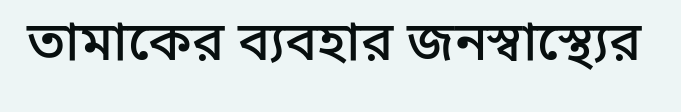তামাকের ব্যবহার জনস্বাস্থ্যের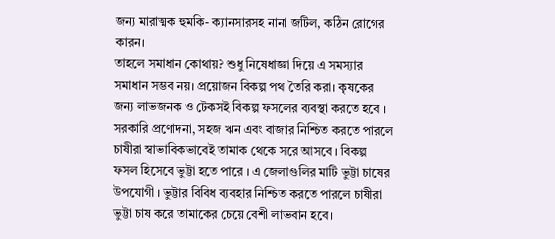জন্য মারাত্মক হুমকি- ক্যানসারসহ নানা জটিল, কঠিন রোগের কারন।
তাহলে সমাধান কোথায়? শুধু নিষেধাজ্ঞা দিয়ে এ সমস্যার সমাধান সম্ভব নয়। প্রয়োজন বিকল্প পথ তৈরি করা। কৃষকের জন্য লাভজনক ও টেকসই বিকল্প ফসলের ব্যবস্থা করতে হবে । সরকারি প্রণোদনা, সহজ ঋন এবং বাজার নিশ্চিত করতে পারলে চাষীরা স্বাভাবিকভাবেই তামাক থেকে সরে আসবে । বিকল্প ফসল হিসেবে ভুট্টা হতে পারে । এ জেলাগুলির মাটি ভুট্টা চাষের উপযোগী । ভুট্টার বিবিধ ব্যবহার নিশ্চিত করতে পারলে চাষীরা ভুট্টা চাষ করে তামাকের চেয়ে বেশী লাভবান হবে।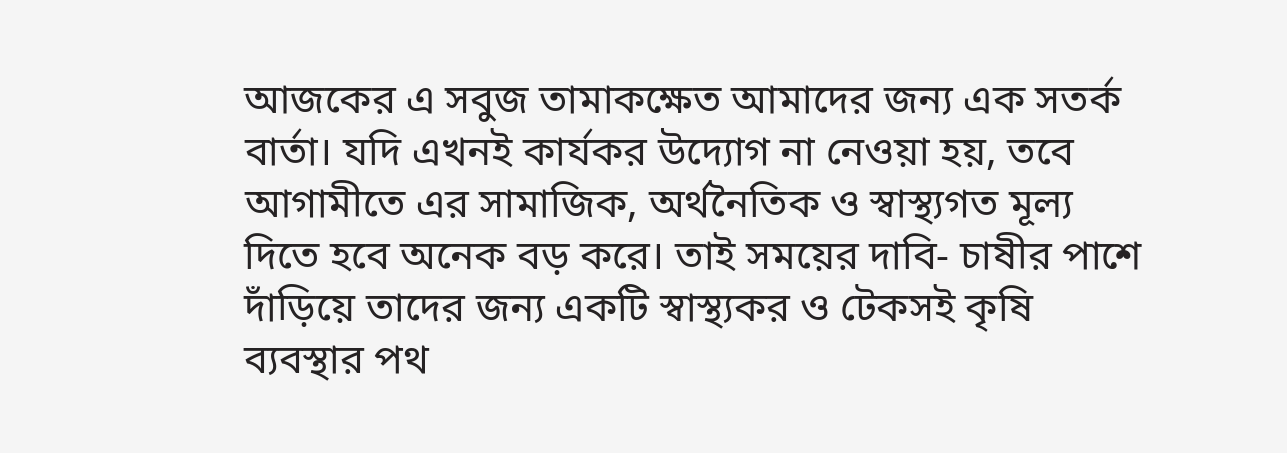আজকের এ সবুজ তামাকক্ষেত আমাদের জন্য এক সতর্ক বার্তা। যদি এখনই কার্যকর উদ্যোগ না নেওয়া হয়, তবে আগামীতে এর সামাজিক, অর্থনৈতিক ও স্বাস্থ্যগত মূল্য দিতে হবে অনেক বড় করে। তাই সময়ের দাবি- চাষীর পাশে দাঁড়িয়ে তাদের জন্য একটি স্বাস্থ্যকর ও টেকসই কৃষি ব্যবস্থার পথ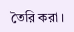তৈরি করা ।